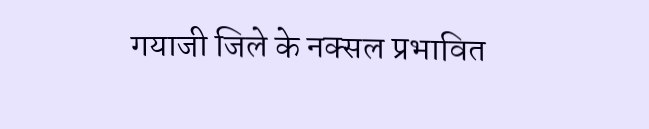गयाजी जिले के नक्सल प्रभावित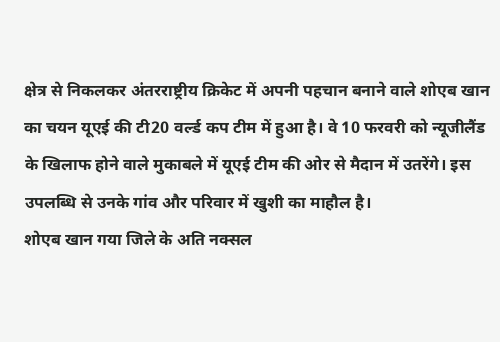क्षेत्र से निकलकर अंतरराष्ट्रीय क्रिकेट में अपनी पहचान बनाने वाले शोएब खान का चयन यूएई की टी20 वर्ल्ड कप टीम में हुआ है। वे 10 फरवरी को न्यूजीलैंड के खिलाफ होने वाले मुकाबले में यूएई टीम की ओर से मैदान में उतरेंगे। इस उपलब्धि से उनके गांव और परिवार में खुशी का माहौल है।
शोएब खान गया जिले के अति नक्सल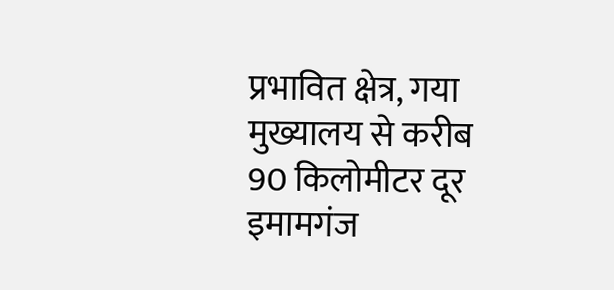प्रभावित क्षेत्र, गया मुख्यालय से करीब 90 किलोमीटर दूर इमामगंज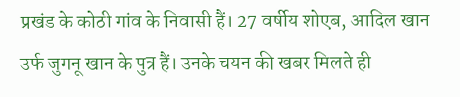प्रखंड के कोठी गांव के निवासी हैं। 27 वर्षीय शोएब, आदिल खान उर्फ जुगनू खान के पुत्र हैं। उनके चयन की खबर मिलते ही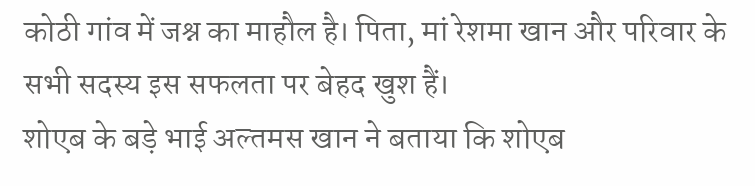कोठी गांव में जश्न का माहौल है। पिता, मां रेशमा खान और परिवार के सभी सदस्य इस सफलता पर बेहद खुश हैं।
शोएब के बड़े भाई अल्तमस खान ने बताया कि शोएब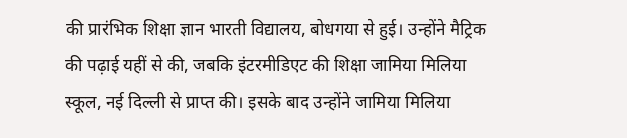की प्रारंभिक शिक्षा ज्ञान भारती विद्यालय, बोधगया से हुई। उन्होंने मैट्रिक की पढ़ाई यहीं से की, जबकि इंटरमीडिएट की शिक्षा जामिया मिलिया स्कूल, नई दिल्ली से प्राप्त की। इसके बाद उन्होंने जामिया मिलिया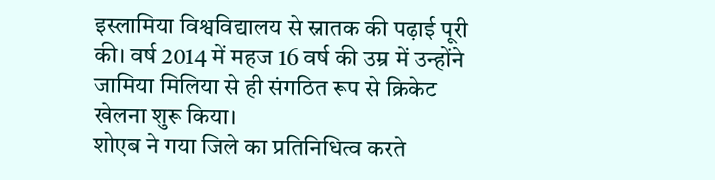इस्लामिया विश्वविद्यालय से स्नातक की पढ़ाई पूरी की। वर्ष 2014 में महज 16 वर्ष की उम्र में उन्होंने जामिया मिलिया से ही संगठित रूप से क्रिकेट खेलना शुरू किया।
शोएब ने गया जिले का प्रतिनिधित्व करते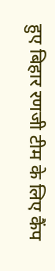हुए बिहार रणजी टीम के लिए कैंप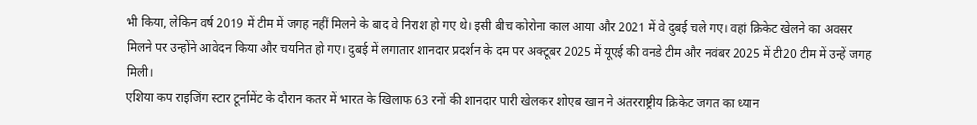भी किया, लेकिन वर्ष 2019 में टीम में जगह नहीं मिलने के बाद वे निराश हो गए थे। इसी बीच कोरोना काल आया और 2021 में वे दुबई चले गए। वहां क्रिकेट खेलने का अवसर मिलने पर उन्होंने आवेदन किया और चयनित हो गए। दुबई में लगातार शानदार प्रदर्शन के दम पर अक्टूबर 2025 में यूएई की वनडे टीम और नवंबर 2025 में टी20 टीम में उन्हें जगह मिली।
एशिया कप राइजिंग स्टार टूर्नामेंट के दौरान कतर में भारत के खिलाफ 63 रनों की शानदार पारी खेलकर शोएब खान ने अंतरराष्ट्रीय क्रिकेट जगत का ध्यान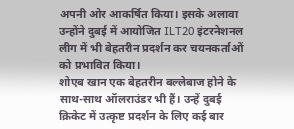अपनी ओर आकर्षित किया। इसके अलावा उन्होंने दुबई में आयोजित ILT20 इंटरनेशनल लीग में भी बेहतरीन प्रदर्शन कर चयनकर्ताओं को प्रभावित किया।
शोएब खान एक बेहतरीन बल्लेबाज होने के साथ-साथ ऑलराउंडर भी हैं। उन्हें दुबई क्रिकेट में उत्कृष्ट प्रदर्शन के लिए कई बार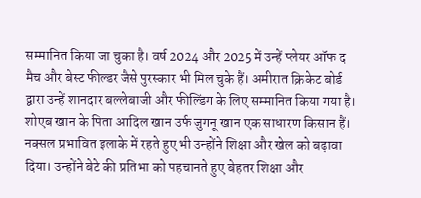सम्मानित किया जा चुका है। वर्ष 2024 और 2025 में उन्हें प्लेयर ऑफ द मैच और बेस्ट फील्डर जैसे पुरस्कार भी मिल चुके हैं। अमीरात क्रिकेट बोर्ड द्वारा उन्हें शानदार बल्लेबाजी और फील्डिंग के लिए सम्मानित किया गया है।
शोएब खान के पिता आदिल खान उर्फ जुगनू खान एक साधारण किसान हैं। नक्सल प्रभावित इलाके में रहते हुए भी उन्होंने शिक्षा और खेल को बढ़ावा दिया। उन्होंने बेटे की प्रतिभा को पहचानते हुए बेहतर शिक्षा और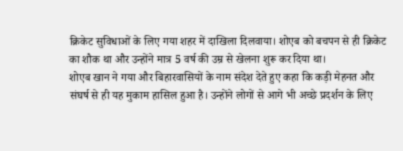क्रिकेट सुविधाओं के लिए गया शहर में दाखिला दिलवाया। शोएब को बचपन से ही क्रिकेट का शौक था और उन्होंने मात्र 5 वर्ष की उम्र से खेलना शुरू कर दिया था।
शोएब खान ने गया और बिहारवासियों के नाम संदेश देते हुए कहा कि कड़ी मेहनत और संघर्ष से ही यह मुकाम हासिल हुआ है। उन्होंने लोगों से आगे भी अच्छे प्रदर्शन के लिए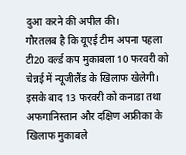दुआ करने की अपील की।
गौरतलब है कि यूएई टीम अपना पहला टी20 वर्ल्ड कप मुकाबला 10 फरवरी को चेन्नई में न्यूजीलैंड के खिलाफ खेलेगी। इसके बाद 13 फरवरी को कनाडा तथा अफगानिस्तान और दक्षिण अफ्रीका के खिलाफ मुकाबले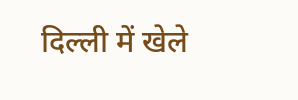दिल्ली में खेले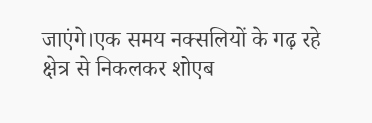जाएंगे।एक समय नक्सलियों के गढ़ रहे क्षेत्र से निकलकर शोएब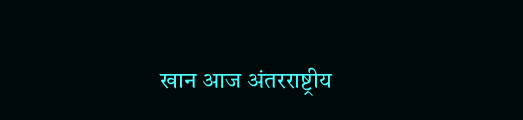खान आज अंतरराष्ट्रीय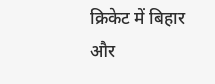क्रिकेट में बिहार और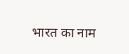भारत का नाम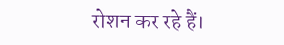रोशन कर रहे हैं।